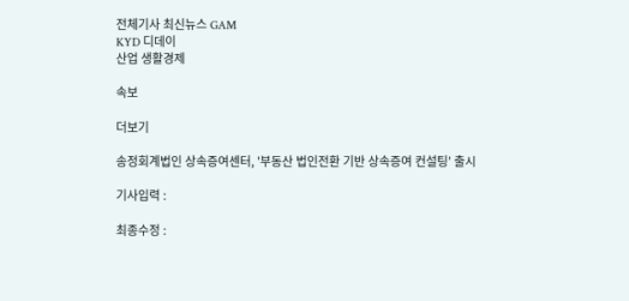전체기사 최신뉴스 GAM
KYD 디데이
산업 생활경제

속보

더보기

송정회계법인 상속증여센터, '부동산 법인전환 기반 상속증여 컨설팅' 출시

기사입력 :

최종수정 :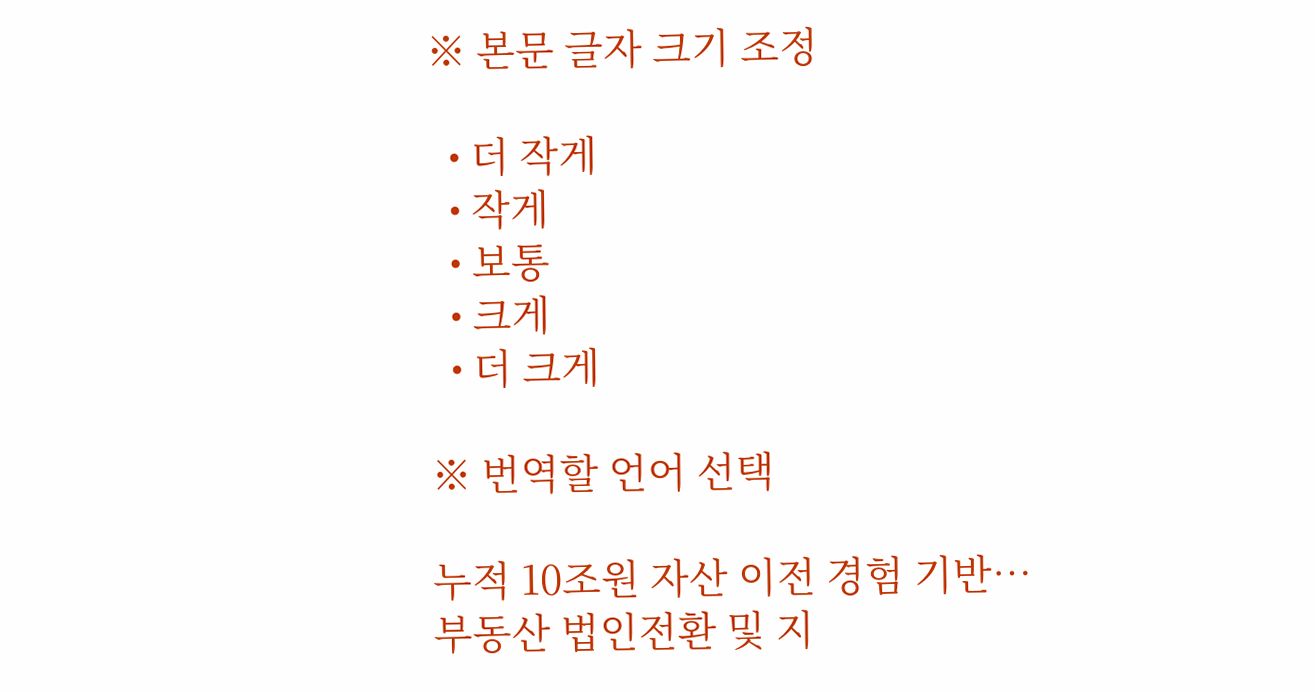※ 본문 글자 크기 조정

  • 더 작게
  • 작게
  • 보통
  • 크게
  • 더 크게

※ 번역할 언어 선택

누적 10조원 자산 이전 경험 기반…
부동산 법인전환 및 지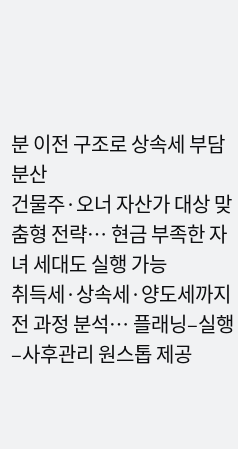분 이전 구조로 상속세 부담 분산
건물주·오너 자산가 대상 맞춤형 전략… 현금 부족한 자녀 세대도 실행 가능
취득세·상속세·양도세까지 전 과정 분석… 플래닝–실행–사후관리 원스톱 제공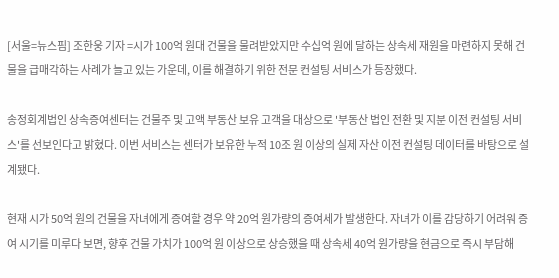[서울=뉴스핌] 조한웅 기자 =시가 100억 원대 건물을 물려받았지만 수십억 원에 달하는 상속세 재원을 마련하지 못해 건물을 급매각하는 사례가 늘고 있는 가운데, 이를 해결하기 위한 전문 컨설팅 서비스가 등장했다.

송정회계법인 상속증여센터는 건물주 및 고액 부동산 보유 고객을 대상으로 '부동산 법인 전환 및 지분 이전 컨설팅 서비스'를 선보인다고 밝혔다. 이번 서비스는 센터가 보유한 누적 10조 원 이상의 실제 자산 이전 컨설팅 데이터를 바탕으로 설계됐다.

현재 시가 50억 원의 건물을 자녀에게 증여할 경우 약 20억 원가량의 증여세가 발생한다. 자녀가 이를 감당하기 어려워 증여 시기를 미루다 보면, 향후 건물 가치가 100억 원 이상으로 상승했을 때 상속세 40억 원가량을 현금으로 즉시 부담해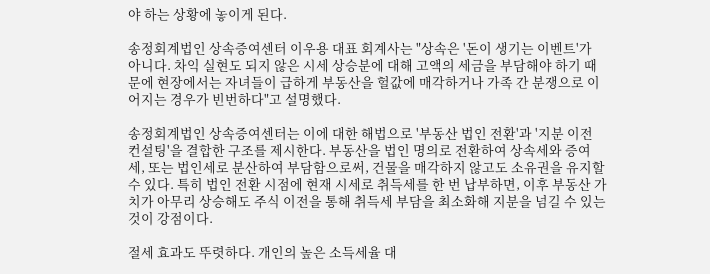야 하는 상황에 놓이게 된다.

송정회계법인 상속증여센터 이우용 대표 회계사는 "상속은 '돈이 생기는 이벤트'가 아니다. 차익 실현도 되지 않은 시세 상승분에 대해 고액의 세금을 부담해야 하기 때문에 현장에서는 자녀들이 급하게 부동산을 헐값에 매각하거나 가족 간 분쟁으로 이어지는 경우가 빈번하다"고 설명했다.

송정회계법인 상속증여센터는 이에 대한 해법으로 '부동산 법인 전환'과 '지분 이전 컨설팅'을 결합한 구조를 제시한다. 부동산을 법인 명의로 전환하여 상속세와 증여세, 또는 법인세로 분산하여 부담함으로써, 건물을 매각하지 않고도 소유권을 유지할 수 있다. 특히 법인 전환 시점에 현재 시세로 취득세를 한 번 납부하면, 이후 부동산 가치가 아무리 상승해도 주식 이전을 통해 취득세 부담을 최소화해 지분을 넘길 수 있는 것이 강점이다.

절세 효과도 뚜렷하다. 개인의 높은 소득세율 대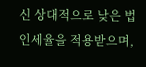신 상대적으로 낮은 법인세율을 적용받으며,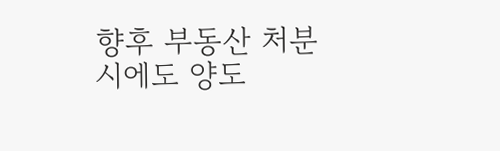향후 부동산 처분 시에도 양도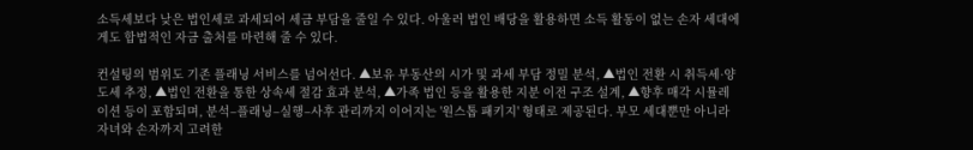소득세보다 낮은 법인세로 과세되어 세금 부담을 줄일 수 있다. 아울러 법인 배당을 활용하면 소득 활동이 없는 손자 세대에게도 합법적인 자금 출처를 마련해 줄 수 있다.

컨설팅의 범위도 기존 플래닝 서비스를 넘어선다. ▲보유 부동산의 시가 및 과세 부담 정밀 분석, ▲법인 전환 시 취득세·양도세 추정, ▲법인 전환을 통한 상속세 절감 효과 분석, ▲가족 법인 등을 활용한 지분 이전 구조 설계, ▲향후 매각 시뮬레이션 등이 포함되며, 분석–플래닝–실행–사후 관리까지 이어지는 '원스톱 패키지' 형태로 제공된다. 부모 세대뿐만 아니라 자녀와 손자까지 고려한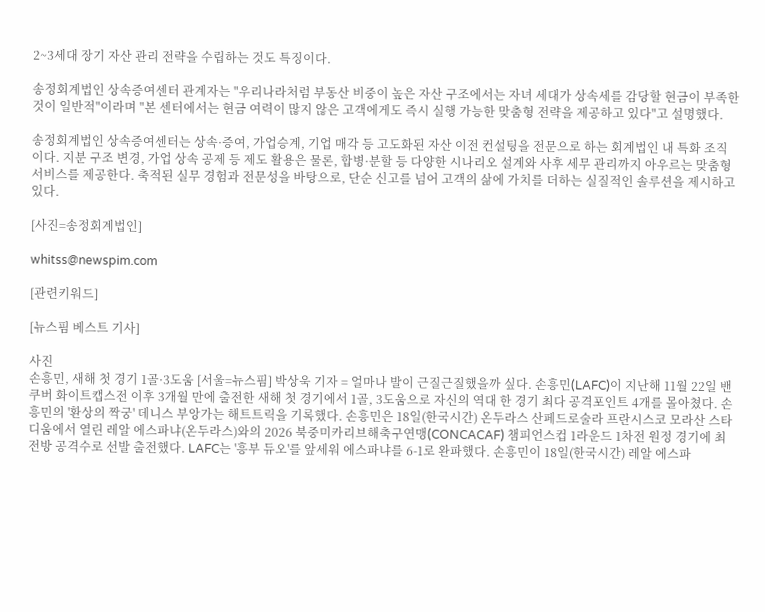2~3세대 장기 자산 관리 전략을 수립하는 것도 특징이다.

송정회계법인 상속증여센터 관계자는 "우리나라처럼 부동산 비중이 높은 자산 구조에서는 자녀 세대가 상속세를 감당할 현금이 부족한 것이 일반적"이라며 "본 센터에서는 현금 여력이 많지 않은 고객에게도 즉시 실행 가능한 맞춤형 전략을 제공하고 있다"고 설명했다.

송정회계법인 상속증여센터는 상속·증여, 가업승계, 기업 매각 등 고도화된 자산 이전 컨설팅을 전문으로 하는 회계법인 내 특화 조직이다. 지분 구조 변경, 가업 상속 공제 등 제도 활용은 물론, 합병·분할 등 다양한 시나리오 설계와 사후 세무 관리까지 아우르는 맞춤형 서비스를 제공한다. 축적된 실무 경험과 전문성을 바탕으로, 단순 신고를 넘어 고객의 삶에 가치를 더하는 실질적인 솔루션을 제시하고 있다.

[사진=송정회계법인]

whitss@newspim.com

[관련키워드]

[뉴스핌 베스트 기사]

사진
손흥민, 새해 첫 경기 1골·3도움 [서울=뉴스핌] 박상욱 기자 = 얼마나 발이 근질근질했을까 싶다. 손흥민(LAFC)이 지난해 11월 22일 밴쿠버 화이트캡스전 이후 3개월 만에 출전한 새해 첫 경기에서 1골, 3도움으로 자신의 역대 한 경기 최다 공격포인트 4개를 몰아쳤다. 손흥민의 '환상의 짝궁' 데니스 부앙가는 해트트릭을 기록했다. 손흥민은 18일(한국시간) 온두라스 산페드로술라 프란시스코 모라산 스타디움에서 열린 레알 에스파냐(온두라스)와의 2026 북중미카리브해축구연맹(CONCACAF) 챔피언스컵 1라운드 1차전 원정 경기에 최전방 공격수로 선발 출전했다. LAFC는 '흥부 듀오'를 앞세워 에스파냐를 6-1로 완파했다. 손흥민이 18일(한국시간) 레알 에스파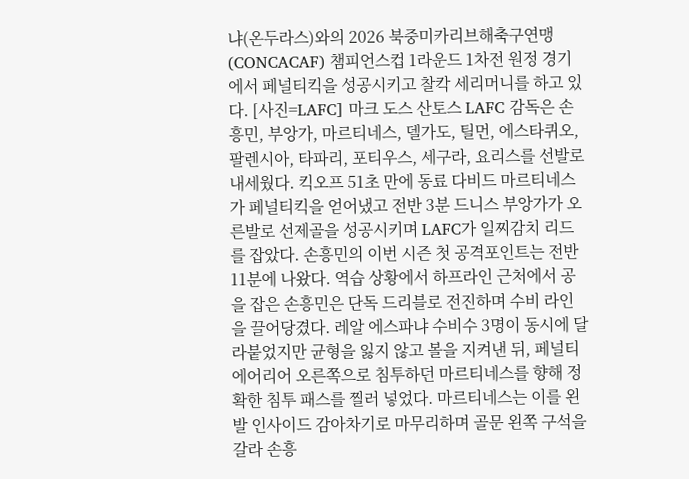냐(온두라스)와의 2026 북중미카리브해축구연맹(CONCACAF) 챔피언스컵 1라운드 1차전 원정 경기에서 페널티킥을 성공시키고 찰칵 세리머니를 하고 있다. [사진=LAFC] 마크 도스 산토스 LAFC 감독은 손흥민, 부앙가, 마르티네스, 델가도, 틸먼, 에스타퀴오, 팔렌시아, 타파리, 포티우스, 세구라, 요리스를 선발로 내세웠다. 킥오프 51초 만에 동료 다비드 마르티네스가 페널티킥을 얻어냈고 전반 3분 드니스 부앙가가 오른발로 선제골을 성공시키며 LAFC가 일찌감치 리드를 잡았다. 손흥민의 이번 시즌 첫 공격포인트는 전반 11분에 나왔다. 역습 상황에서 하프라인 근처에서 공을 잡은 손흥민은 단독 드리블로 전진하며 수비 라인을 끌어당겼다. 레알 에스파냐 수비수 3명이 동시에 달라붙었지만 균형을 잃지 않고 볼을 지켜낸 뒤, 페널티 에어리어 오른쪽으로 침투하던 마르티네스를 향해 정확한 침투 패스를 찔러 넣었다. 마르티네스는 이를 왼발 인사이드 감아차기로 마무리하며 골문 왼쪽 구석을 갈라 손흥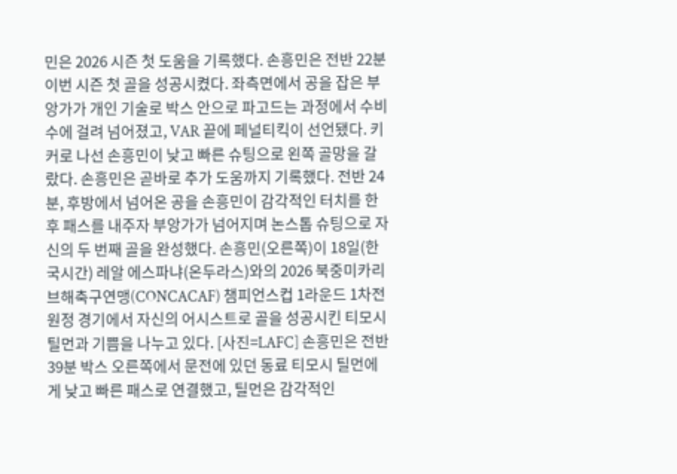민은 2026 시즌 첫 도움을 기록했다. 손흥민은 전반 22분 이번 시즌 첫 골을 성공시켰다. 좌측면에서 공을 잡은 부앙가가 개인 기술로 박스 안으로 파고드는 과정에서 수비수에 걸려 넘어졌고, VAR 끝에 페널티킥이 선언됐다. 키커로 나선 손흥민이 낮고 빠른 슈팅으로 왼쪽 골망을 갈랐다. 손흥민은 곧바로 추가 도움까지 기록했다. 전반 24분, 후방에서 넘어온 공을 손흥민이 감각적인 터치를 한 후 패스를 내주자 부앙가가 넘어지며 논스톱 슈팅으로 자신의 두 번째 골을 완성했다. 손흥민(오른쪽)이 18일(한국시간) 레알 에스파냐(온두라스)와의 2026 북중미카리브해축구연맹(CONCACAF) 챔피언스컵 1라운드 1차전 원정 경기에서 자신의 어시스트로 골을 성공시킨 티모시 틸먼과 기쁨을 나누고 있다. [사진=LAFC] 손흥민은 전반 39분 박스 오른쪽에서 문전에 있던 동료 티모시 틸먼에게 낮고 빠른 패스로 연결했고, 틸먼은 감각적인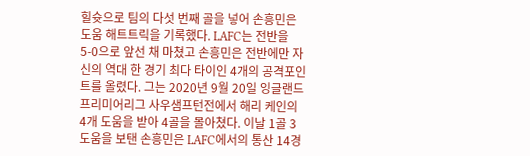힐슛으로 팀의 다섯 번째 골을 넣어 손흥민은 도움 해트트릭을 기록했다. LAFC는 전반을 5-0으로 앞선 채 마쳤고 손흥민은 전반에만 자신의 역대 한 경기 최다 타이인 4개의 공격포인트를 올렸다. 그는 2020년 9월 20일 잉글랜드 프리미어리그 사우샘프턴전에서 해리 케인의 4개 도움을 받아 4골을 몰아쳤다. 이날 1골 3도움을 보탠 손흥민은 LAFC에서의 통산 14경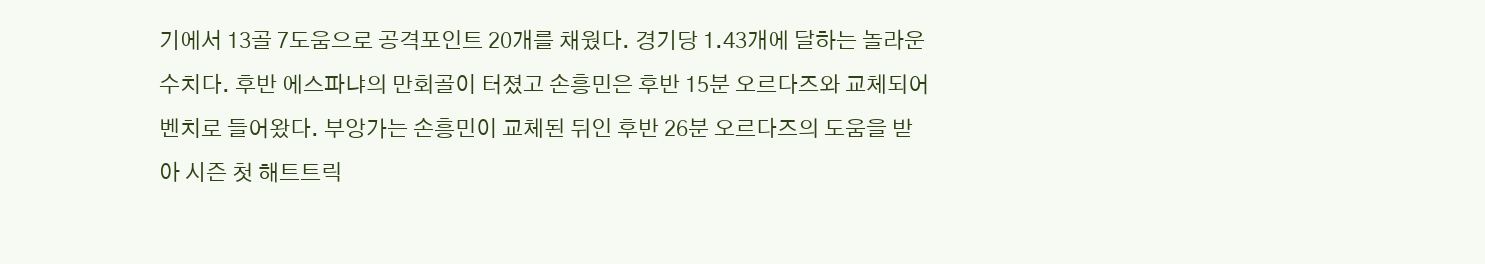기에서 13골 7도움으로 공격포인트 20개를 채웠다. 경기당 1.43개에 달하는 놀라운 수치다. 후반 에스파냐의 만회골이 터졌고 손흥민은 후반 15분 오르다즈와 교체되어 벤치로 들어왔다. 부앙가는 손흥민이 교체된 뒤인 후반 26분 오르다즈의 도움을 받아 시즌 첫 해트트릭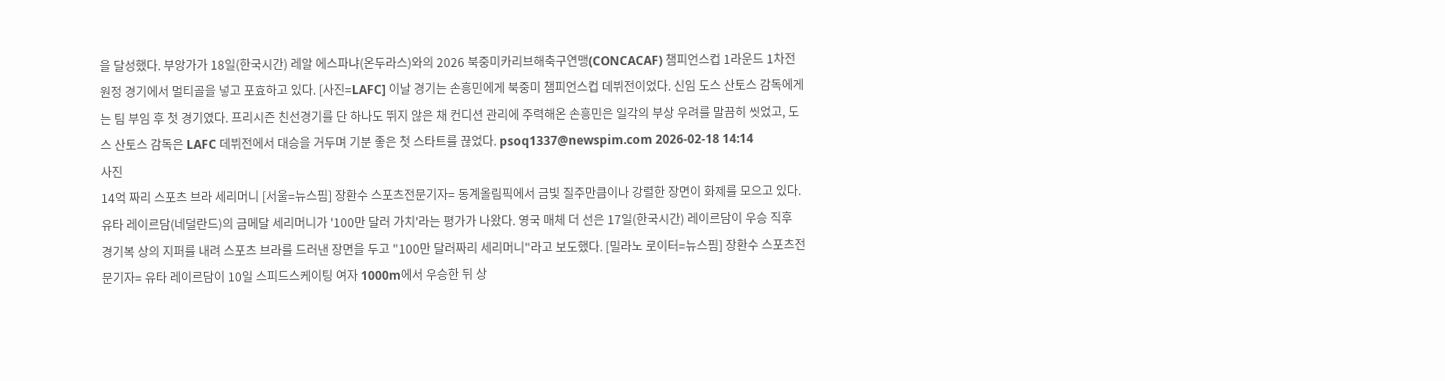을 달성했다. 부앙가가 18일(한국시간) 레알 에스파냐(온두라스)와의 2026 북중미카리브해축구연맹(CONCACAF) 챔피언스컵 1라운드 1차전 원정 경기에서 멀티골을 넣고 포효하고 있다. [사진=LAFC] 이날 경기는 손흥민에게 북중미 챔피언스컵 데뷔전이었다. 신임 도스 산토스 감독에게는 팀 부임 후 첫 경기였다. 프리시즌 친선경기를 단 하나도 뛰지 않은 채 컨디션 관리에 주력해온 손흥민은 일각의 부상 우려를 말끔히 씻었고, 도스 산토스 감독은 LAFC 데뷔전에서 대승을 거두며 기분 좋은 첫 스타트를 끊었다. psoq1337@newspim.com 2026-02-18 14:14
사진
14억 짜리 스포츠 브라 세리머니 [서울=뉴스핌] 장환수 스포츠전문기자= 동계올림픽에서 금빛 질주만큼이나 강렬한 장면이 화제를 모으고 있다. 유타 레이르담(네덜란드)의 금메달 세리머니가 '100만 달러 가치'라는 평가가 나왔다. 영국 매체 더 선은 17일(한국시간) 레이르담이 우승 직후 경기복 상의 지퍼를 내려 스포츠 브라를 드러낸 장면을 두고 "100만 달러짜리 세리머니"라고 보도했다. [밀라노 로이터=뉴스핌] 장환수 스포츠전문기자= 유타 레이르담이 10일 스피드스케이팅 여자 1000m에서 우승한 뒤 상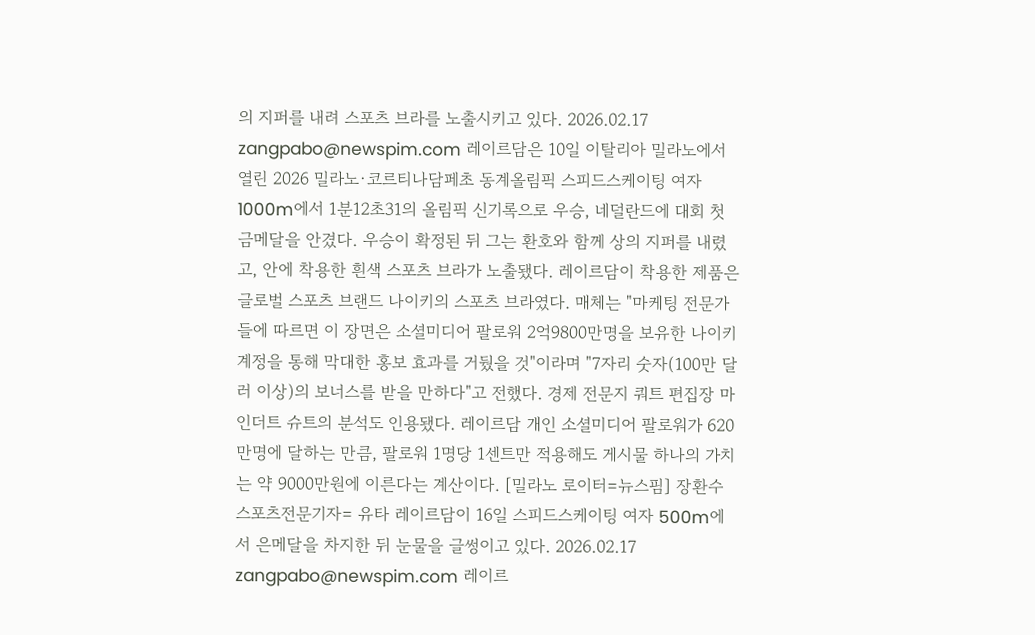의 지퍼를 내려 스포츠 브라를 노출시키고 있다. 2026.02.17 zangpabo@newspim.com 레이르담은 10일 이탈리아 밀라노에서 열린 2026 밀라노·코르티나담페초 동계올림픽 스피드스케이팅 여자 1000m에서 1분12초31의 올림픽 신기록으로 우승, 네덜란드에 대회 첫 금메달을 안겼다. 우승이 확정된 뒤 그는 환호와 함께 상의 지퍼를 내렸고, 안에 착용한 흰색 스포츠 브라가 노출됐다. 레이르담이 착용한 제품은 글로벌 스포츠 브랜드 나이키의 스포츠 브라였다. 매체는 "마케팅 전문가들에 따르면 이 장면은 소셜미디어 팔로워 2억9800만명을 보유한 나이키 계정을 통해 막대한 홍보 효과를 거뒀을 것"이라며 "7자리 숫자(100만 달러 이상)의 보너스를 받을 만하다"고 전했다. 경제 전문지 쿼트 편집장 마인더트 슈트의 분석도 인용됐다. 레이르담 개인 소셜미디어 팔로워가 620만명에 달하는 만큼, 팔로워 1명당 1센트만 적용해도 게시물 하나의 가치는 약 9000만원에 이른다는 계산이다. [밀라노 로이터=뉴스핌] 장환수 스포츠전문기자= 유타 레이르담이 16일 스피드스케이팅 여자 500m에서 은메달을 차지한 뒤 눈물을 글썽이고 있다. 2026.02.17 zangpabo@newspim.com 레이르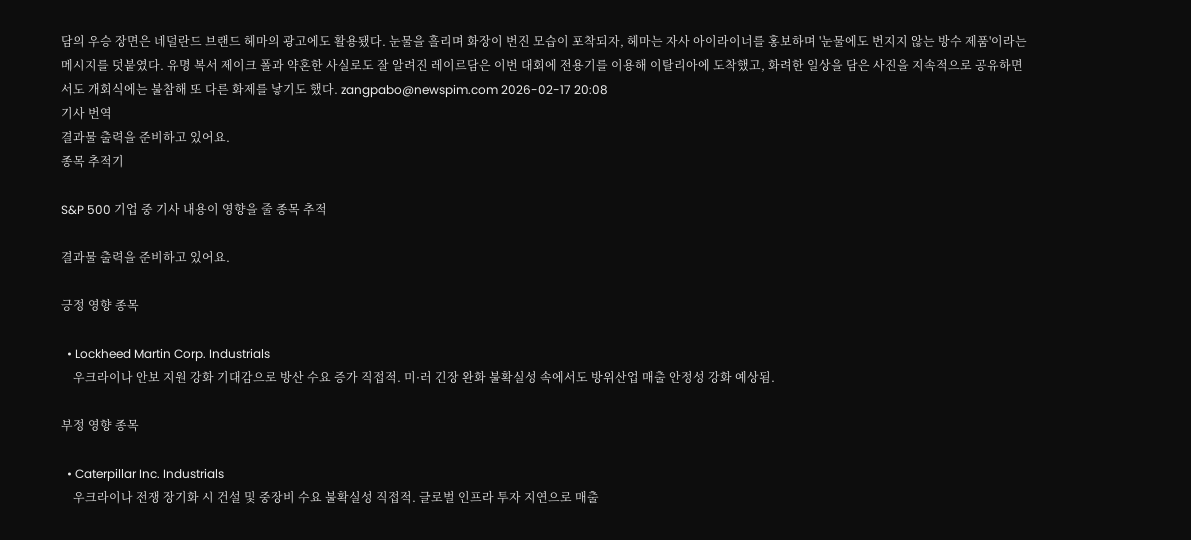담의 우승 장면은 네덜란드 브랜드 헤마의 광고에도 활용됐다. 눈물을 흘리며 화장이 번진 모습이 포착되자, 헤마는 자사 아이라이너를 홍보하며 '눈물에도 번지지 않는 방수 제품'이라는 메시지를 덧붙였다. 유명 복서 제이크 폴과 약혼한 사실로도 잘 알려진 레이르담은 이번 대회에 전용기를 이용해 이탈리아에 도착했고, 화려한 일상을 담은 사진을 지속적으로 공유하면서도 개회식에는 불참해 또 다른 화제를 낳기도 했다. zangpabo@newspim.com 2026-02-17 20:08
기사 번역
결과물 출력을 준비하고 있어요.
종목 추적기

S&P 500 기업 중 기사 내용이 영향을 줄 종목 추적

결과물 출력을 준비하고 있어요.

긍정 영향 종목

  • Lockheed Martin Corp. Industrials
    우크라이나 안보 지원 강화 기대감으로 방산 수요 증가 직접적. 미·러 긴장 완화 불확실성 속에서도 방위산업 매출 안정성 강화 예상됨.

부정 영향 종목

  • Caterpillar Inc. Industrials
    우크라이나 전쟁 장기화 시 건설 및 중장비 수요 불확실성 직접적. 글로벌 인프라 투자 지연으로 매출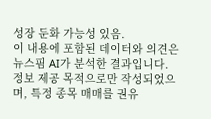성장 둔화 가능성 있음.
이 내용에 포함된 데이터와 의견은 뉴스핌 AI가 분석한 결과입니다. 정보 제공 목적으로만 작성되었으며, 특정 종목 매매를 권유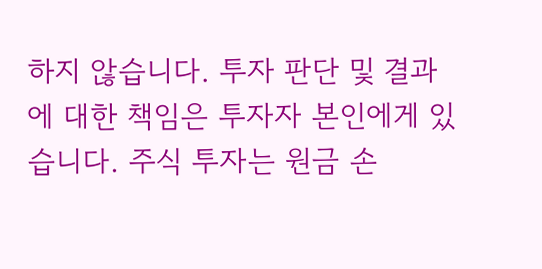하지 않습니다. 투자 판단 및 결과에 대한 책임은 투자자 본인에게 있습니다. 주식 투자는 원금 손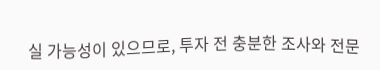실 가능성이 있으므로, 투자 전 충분한 조사와 전문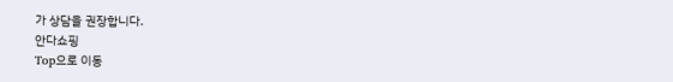가 상담을 권장합니다.
안다쇼핑
Top으로 이동